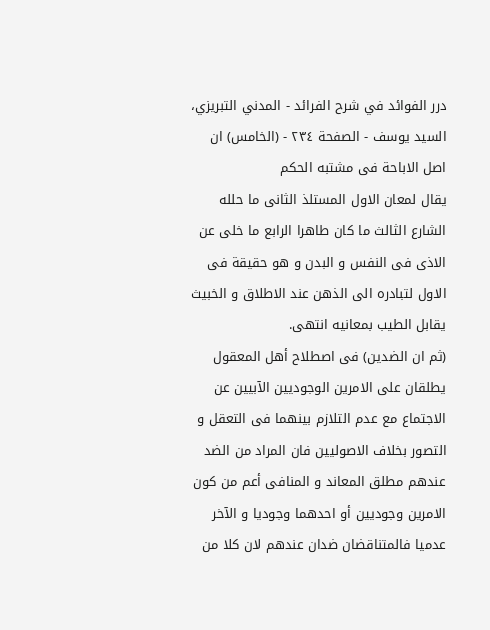درر الفوائد في شرح الفرائد - المدني التبريزي، السيد يوسف - الصفحة ٢٣٤ - (الخامس) ان اصل الاباحة فى مشتبه الحكم
يقال لمعان الاول المستلذ الثانى ما حلله الشارع الثالث ما كان طاهرا الرابع ما خلى عن الاذى فى النفس و البدن و هو حقيقة فى الاول لتبادره الى الذهن عند الاطلاق و الخبيث يقابل الطيب بمعانيه انتهى.
(ثم ان الضدين) فى اصطلاح أهل المعقول يطلقان على الامرين الوجوديين الآبيين عن الاجتماع مع عدم التلازم بينهما فى التعقل و التصور بخلاف الاصوليين فان المراد من الضد عندهم مطلق المعاند و المنافى أعم من كون الامرين وجوديين أو احدهما وجوديا و الآخر عدميا فالمتناقضان ضدان عندهم لان كلا من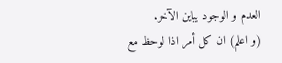العدم و الوجود يباين الآخر.
(و اعلم) ان كل أمر اذا لوحظ مع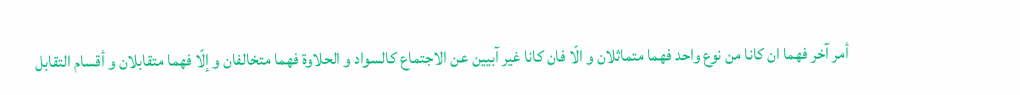أمر آخر فهما ان كانا من نوع واحد فهما متماثلان و الّا فان كانا غير آبيين عن الاجتماع كالسواد و الحلاوة فهما متخالفان و إلّا فهما متقابلان و أقسام التقابل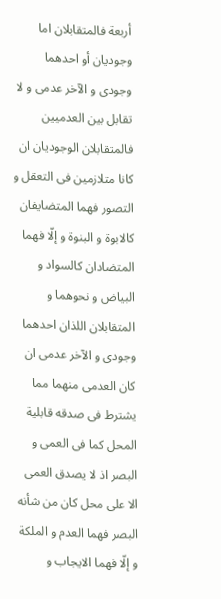أربعة فالمتقابلان اما وجوديان أو احدهما وجودى و الآخر عدمى و لا تقابل بين العدميين فالمتقابلان الوجوديان ان كانا متلازمين فى التعقل و التصور فهما المتضايفان كالابوة و البنوة و إلّا فهما المتضادان كالسواد و البياض و نحوهما و المتقابلان اللذان احدهما وجودى و الآخر عدمى ان كان العدمى منهما مما يشترط فى صدقه قابلية المحل كما فى العمى و البصر اذ لا يصدق العمى الا على محل كان من شأنه البصر فهما العدم و الملكة و إلّا فهما الايجاب و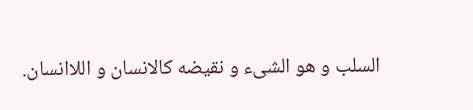السلب و هو الشىء و نقيضه كالانسان و اللاانسان.